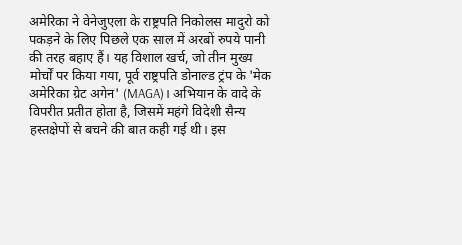अमेरिका ने वेनेजुएला के राष्ट्रपति निकोलस मादुरो को पकड़ने के लिए पिछले एक साल में अरबों रुपये पानी की तरह बहाए हैं। यह विशाल खर्च, जो तीन मुख्य मोर्चों पर किया गया, पूर्व राष्ट्रपति डोनाल्ड ट्रंप के 'मेक अमेरिका ग्रेट अगेन' (MAGA)। अभियान के वादे के विपरीत प्रतीत होता है, जिसमें महंगे विदेशी सैन्य हस्तक्षेपों से बचने की बात कही गई थी। इस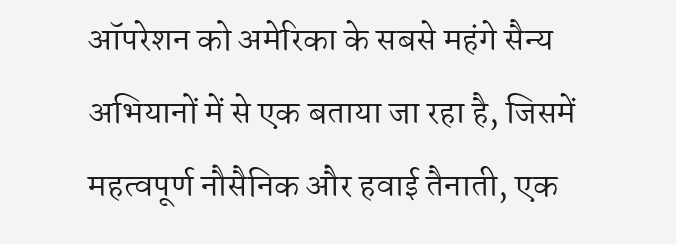ऑपरेशन को अमेरिका के सबसे महंगे सैन्य अभियानों में से एक बताया जा रहा है, जिसमें महत्वपूर्ण नौसैनिक और हवाई तैनाती, एक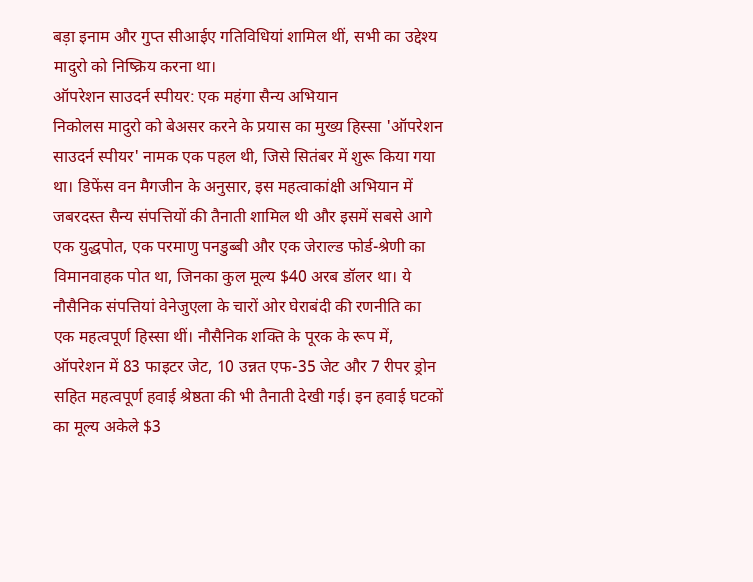बड़ा इनाम और गुप्त सीआईए गतिविधियां शामिल थीं, सभी का उद्देश्य मादुरो को निष्क्रिय करना था।
ऑपरेशन साउदर्न स्पीयर: एक महंगा सैन्य अभियान
निकोलस मादुरो को बेअसर करने के प्रयास का मुख्य हिस्सा 'ऑपरेशन साउदर्न स्पीयर' नामक एक पहल थी, जिसे सितंबर में शुरू किया गया था। डिफेंस वन मैगजीन के अनुसार, इस महत्वाकांक्षी अभियान में जबरदस्त सैन्य संपत्तियों की तैनाती शामिल थी और इसमें सबसे आगे एक युद्धपोत, एक परमाणु पनडुब्बी और एक जेराल्ड फोर्ड-श्रेणी का विमानवाहक पोत था, जिनका कुल मूल्य $40 अरब डॉलर था। ये नौसैनिक संपत्तियां वेनेजुएला के चारों ओर घेराबंदी की रणनीति का एक महत्वपूर्ण हिस्सा थीं। नौसैनिक शक्ति के पूरक के रूप में, ऑपरेशन में 83 फाइटर जेट, 10 उन्नत एफ-35 जेट और 7 रीपर ड्रोन सहित महत्वपूर्ण हवाई श्रेष्ठता की भी तैनाती देखी गई। इन हवाई घटकों का मूल्य अकेले $3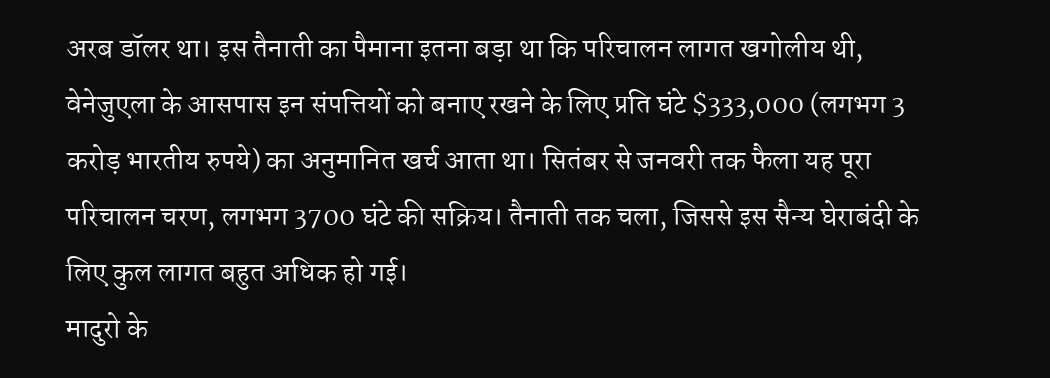अरब डॉलर था। इस तैनाती का पैमाना इतना बड़ा था कि परिचालन लागत खगोलीय थी, वेनेजुएला के आसपास इन संपत्तियों को बनाए रखने के लिए प्रति घंटे $333,000 (लगभग 3 करोड़ भारतीय रुपये) का अनुमानित खर्च आता था। सितंबर से जनवरी तक फैला यह पूरा परिचालन चरण, लगभग 3700 घंटे की सक्रिय। तैनाती तक चला, जिससे इस सैन्य घेराबंदी के लिए कुल लागत बहुत अधिक हो गई।
मादुरो के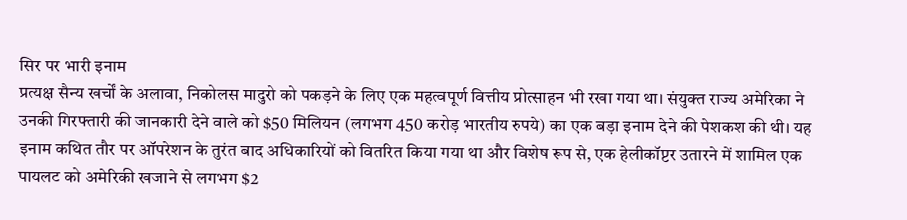सिर पर भारी इनाम
प्रत्यक्ष सैन्य खर्चों के अलावा, निकोलस मादुरो को पकड़ने के लिए एक महत्वपूर्ण वित्तीय प्रोत्साहन भी रखा गया था। संयुक्त राज्य अमेरिका ने उनकी गिरफ्तारी की जानकारी देने वाले को $50 मिलियन (लगभग 450 करोड़ भारतीय रुपये) का एक बड़ा इनाम देने की पेशकश की थी। यह इनाम कथित तौर पर ऑपरेशन के तुरंत बाद अधिकारियों को वितरित किया गया था और विशेष रूप से, एक हेलीकॉप्टर उतारने में शामिल एक पायलट को अमेरिकी खजाने से लगभग $2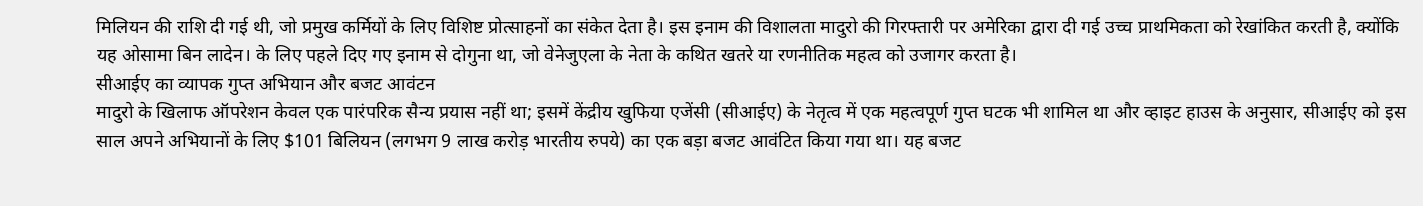मिलियन की राशि दी गई थी, जो प्रमुख कर्मियों के लिए विशिष्ट प्रोत्साहनों का संकेत देता है। इस इनाम की विशालता मादुरो की गिरफ्तारी पर अमेरिका द्वारा दी गई उच्च प्राथमिकता को रेखांकित करती है, क्योंकि यह ओसामा बिन लादेन। के लिए पहले दिए गए इनाम से दोगुना था, जो वेनेजुएला के नेता के कथित खतरे या रणनीतिक महत्व को उजागर करता है।
सीआईए का व्यापक गुप्त अभियान और बजट आवंटन
मादुरो के खिलाफ ऑपरेशन केवल एक पारंपरिक सैन्य प्रयास नहीं था; इसमें केंद्रीय खुफिया एजेंसी (सीआईए) के नेतृत्व में एक महत्वपूर्ण गुप्त घटक भी शामिल था और व्हाइट हाउस के अनुसार, सीआईए को इस साल अपने अभियानों के लिए $101 बिलियन (लगभग 9 लाख करोड़ भारतीय रुपये) का एक बड़ा बजट आवंटित किया गया था। यह बजट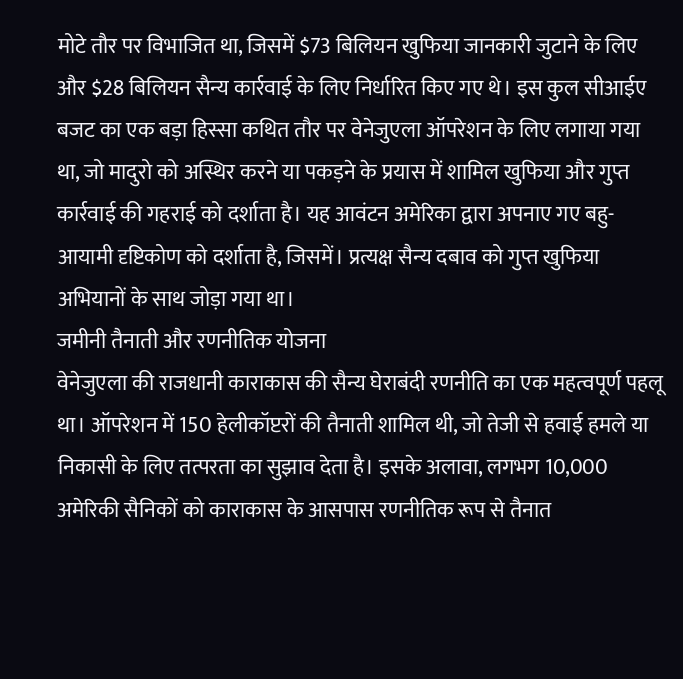मोटे तौर पर विभाजित था, जिसमें $73 बिलियन खुफिया जानकारी जुटाने के लिए और $28 बिलियन सैन्य कार्रवाई के लिए निर्धारित किए गए थे। इस कुल सीआईए बजट का एक बड़ा हिस्सा कथित तौर पर वेनेजुएला ऑपरेशन के लिए लगाया गया था, जो मादुरो को अस्थिर करने या पकड़ने के प्रयास में शामिल खुफिया और गुप्त कार्रवाई की गहराई को दर्शाता है। यह आवंटन अमेरिका द्वारा अपनाए गए बहु-आयामी दृष्टिकोण को दर्शाता है, जिसमें। प्रत्यक्ष सैन्य दबाव को गुप्त खुफिया अभियानों के साथ जोड़ा गया था।
जमीनी तैनाती और रणनीतिक योजना
वेनेजुएला की राजधानी काराकास की सैन्य घेराबंदी रणनीति का एक महत्वपूर्ण पहलू था। ऑपरेशन में 150 हेलीकॉप्टरों की तैनाती शामिल थी, जो तेजी से हवाई हमले या निकासी के लिए तत्परता का सुझाव देता है। इसके अलावा, लगभग 10,000 अमेरिकी सैनिकों को काराकास के आसपास रणनीतिक रूप से तैनात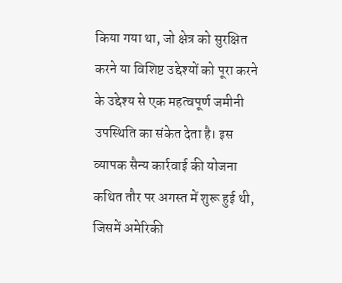किया गया था, जो क्षेत्र को सुरक्षित करने या विशिष्ट उद्देश्यों को पूरा करने के उद्देश्य से एक महत्वपूर्ण जमीनी उपस्थिति का संकेत देता है। इस व्यापक सैन्य कार्रवाई की योजना कथित तौर पर अगस्त में शुरू हुई थी, जिसमें अमेरिकी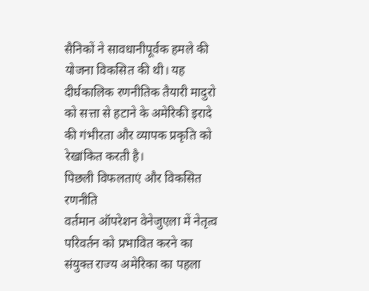सैनिकों ने सावधानीपूर्वक हमले की योजना विकसित की थी। यह दीर्घकालिक रणनीतिक तैयारी मादुरो को सत्ता से हटाने के अमेरिकी इरादे की गंभीरता और व्यापक प्रकृति को रेखांकित करती है।
पिछली विफलताएं और विकसित रणनीति
वर्तमान ऑपरेशन वेनेजुएला में नेतृत्व परिवर्तन को प्रभावित करने का संयुक्त राज्य अमेरिका का पहला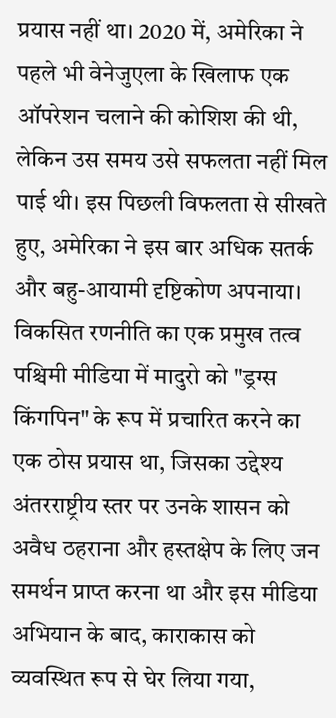प्रयास नहीं था। 2020 में, अमेरिका ने पहले भी वेनेजुएला के खिलाफ एक ऑपरेशन चलाने की कोशिश की थी, लेकिन उस समय उसे सफलता नहीं मिल पाई थी। इस पिछली विफलता से सीखते हुए, अमेरिका ने इस बार अधिक सतर्क और बहु-आयामी दृष्टिकोण अपनाया। विकसित रणनीति का एक प्रमुख तत्व पश्चिमी मीडिया में मादुरो को "ड्रग्स किंगपिन" के रूप में प्रचारित करने का एक ठोस प्रयास था, जिसका उद्देश्य अंतरराष्ट्रीय स्तर पर उनके शासन को अवैध ठहराना और हस्तक्षेप के लिए जन समर्थन प्राप्त करना था और इस मीडिया अभियान के बाद, काराकास को व्यवस्थित रूप से घेर लिया गया,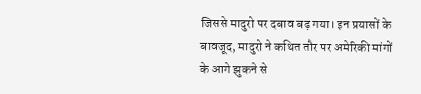जिससे मादुरो पर दबाव बढ़ गया। इन प्रयासों के बावजूद, मादुरो ने कथित तौर पर अमेरिकी मांगों के आगे झुकने से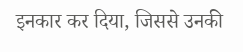इनकार कर दिया, जिससे उनकी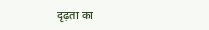दृढ़ता का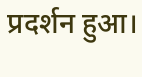प्रदर्शन हुआ।